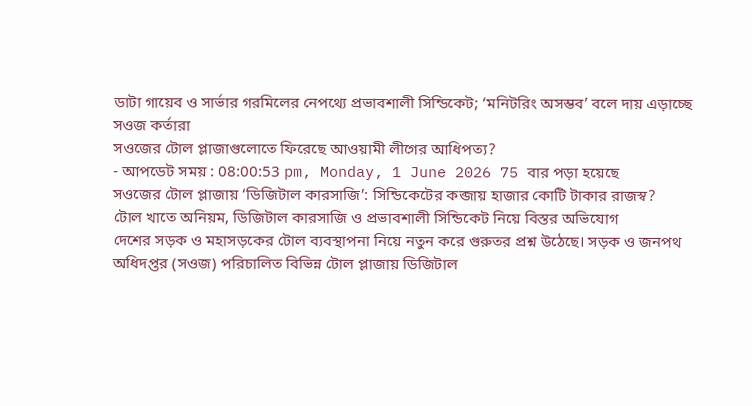ডাটা গায়েব ও সার্ভার গরমিলের নেপথ্যে প্রভাবশালী সিন্ডিকেট; ‘মনিটরিং অসম্ভব’ বলে দায় এড়াচ্ছে সওজ কর্তারা
সওজের টোল প্লাজাগুলোতে ফিরেছে আওয়ামী লীগের আধিপত্য?
- আপডেট সময় : 08:00:53 pm, Monday, 1 June 2026 75 বার পড়া হয়েছে
সওজের টোল প্লাজায় ‘ডিজিটাল কারসাজি’: সিন্ডিকেটের কব্জায় হাজার কোটি টাকার রাজস্ব?
টোল খাতে অনিয়ম, ডিজিটাল কারসাজি ও প্রভাবশালী সিন্ডিকেট নিয়ে বিস্তর অভিযোগ
দেশের সড়ক ও মহাসড়কের টোল ব্যবস্থাপনা নিয়ে নতুন করে গুরুতর প্রশ্ন উঠেছে। সড়ক ও জনপথ অধিদপ্তর (সওজ) পরিচালিত বিভিন্ন টোল প্লাজায় ডিজিটাল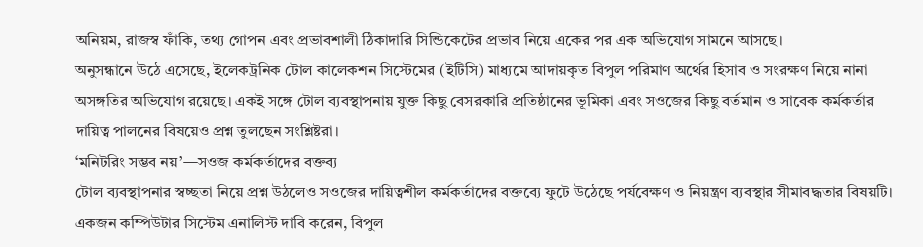অনিয়ম, রাজস্ব ফাঁকি, তথ্য গোপন এবং প্রভাবশালী ঠিকাদারি সিন্ডিকেটের প্রভাব নিয়ে একের পর এক অভিযোগ সামনে আসছে।
অনুসন্ধানে উঠে এসেছে, ইলেকট্রনিক টোল কালেকশন সিস্টেমের (ইটিসি) মাধ্যমে আদায়কৃত বিপুল পরিমাণ অর্থের হিসাব ও সংরক্ষণ নিয়ে নানা অসঙ্গতির অভিযোগ রয়েছে। একই সঙ্গে টোল ব্যবস্থাপনায় যুক্ত কিছু বেসরকারি প্রতিষ্ঠানের ভূমিকা এবং সওজের কিছু বর্তমান ও সাবেক কর্মকর্তার দায়িত্ব পালনের বিষয়েও প্রশ্ন তুলছেন সংশ্লিষ্টরা।
‘মনিটরিং সম্ভব নয়’—সওজ কর্মকর্তাদের বক্তব্য
টোল ব্যবস্থাপনার স্বচ্ছতা নিয়ে প্রশ্ন উঠলেও সওজের দায়িত্বশীল কর্মকর্তাদের বক্তব্যে ফুটে উঠেছে পর্যবেক্ষণ ও নিয়ন্ত্রণ ব্যবস্থার সীমাবদ্ধতার বিষয়টি।
একজন কম্পিউটার সিস্টেম এনালিস্ট দাবি করেন, বিপুল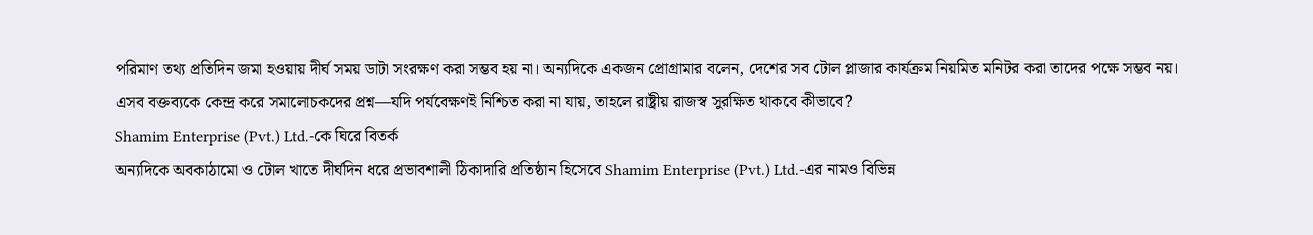পরিমাণ তথ্য প্রতিদিন জমা হওয়ায় দীর্ঘ সময় ডাটা সংরক্ষণ করা সম্ভব হয় না। অন্যদিকে একজন প্রোগ্রামার বলেন, দেশের সব টোল প্লাজার কার্যক্রম নিয়মিত মনিটর করা তাদের পক্ষে সম্ভব নয়।
এসব বক্তব্যকে কেন্দ্র করে সমালোচকদের প্রশ্ন—যদি পর্যবেক্ষণই নিশ্চিত করা না যায়, তাহলে রাষ্ট্রীয় রাজস্ব সুরক্ষিত থাকবে কীভাবে?
Shamim Enterprise (Pvt.) Ltd.-কে ঘিরে বিতর্ক
অন্যদিকে অবকাঠামো ও টোল খাতে দীর্ঘদিন ধরে প্রভাবশালী ঠিকাদারি প্রতিষ্ঠান হিসেবে Shamim Enterprise (Pvt.) Ltd.-এর নামও বিভিন্ন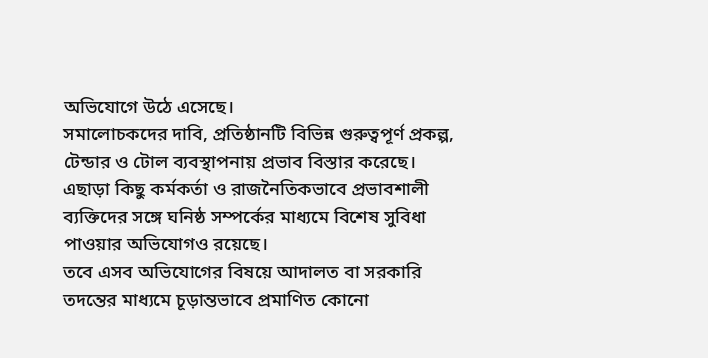অভিযোগে উঠে এসেছে।
সমালোচকদের দাবি, প্রতিষ্ঠানটি বিভিন্ন গুরুত্বপূর্ণ প্রকল্প, টেন্ডার ও টোল ব্যবস্থাপনায় প্রভাব বিস্তার করেছে। এছাড়া কিছু কর্মকর্তা ও রাজনৈতিকভাবে প্রভাবশালী ব্যক্তিদের সঙ্গে ঘনিষ্ঠ সম্পর্কের মাধ্যমে বিশেষ সুবিধা পাওয়ার অভিযোগও রয়েছে।
তবে এসব অভিযোগের বিষয়ে আদালত বা সরকারি তদন্তের মাধ্যমে চূড়ান্তভাবে প্রমাণিত কোনো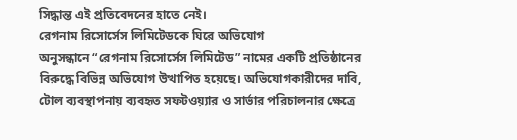সিদ্ধান্ত এই প্রতিবেদনের হাতে নেই।
রেগনাম রিসোর্সেস লিমিটেডকে ঘিরে অভিযোগ
অনুসন্ধানে “রেগনাম রিসোর্সেস লিমিটেড” নামের একটি প্রতিষ্ঠানের বিরুদ্ধে বিভিন্ন অভিযোগ উত্থাপিত হয়েছে। অভিযোগকারীদের দাবি, টোল ব্যবস্থাপনায় ব্যবহৃত সফটওয়্যার ও সার্ভার পরিচালনার ক্ষেত্রে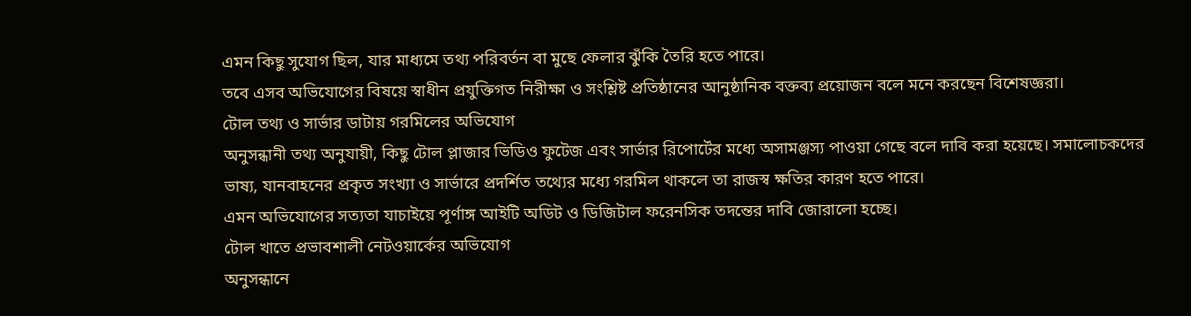এমন কিছু সুযোগ ছিল, যার মাধ্যমে তথ্য পরিবর্তন বা মুছে ফেলার ঝুঁকি তৈরি হতে পারে।
তবে এসব অভিযোগের বিষয়ে স্বাধীন প্রযুক্তিগত নিরীক্ষা ও সংশ্লিষ্ট প্রতিষ্ঠানের আনুষ্ঠানিক বক্তব্য প্রয়োজন বলে মনে করছেন বিশেষজ্ঞরা।
টোল তথ্য ও সার্ভার ডাটায় গরমিলের অভিযোগ
অনুসন্ধানী তথ্য অনুযায়ী, কিছু টোল প্লাজার ভিডিও ফুটেজ এবং সার্ভার রিপোর্টের মধ্যে অসামঞ্জস্য পাওয়া গেছে বলে দাবি করা হয়েছে। সমালোচকদের ভাষ্য, যানবাহনের প্রকৃত সংখ্যা ও সার্ভারে প্রদর্শিত তথ্যের মধ্যে গরমিল থাকলে তা রাজস্ব ক্ষতির কারণ হতে পারে।
এমন অভিযোগের সত্যতা যাচাইয়ে পূর্ণাঙ্গ আইটি অডিট ও ডিজিটাল ফরেনসিক তদন্তের দাবি জোরালো হচ্ছে।
টোল খাতে প্রভাবশালী নেটওয়ার্কের অভিযোগ
অনুসন্ধানে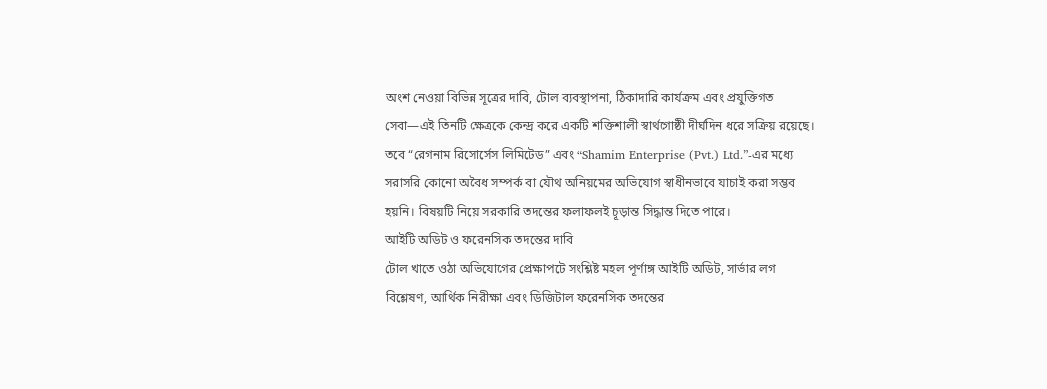অংশ নেওয়া বিভিন্ন সূত্রের দাবি, টোল ব্যবস্থাপনা, ঠিকাদারি কার্যক্রম এবং প্রযুক্তিগত সেবা—এই তিনটি ক্ষেত্রকে কেন্দ্র করে একটি শক্তিশালী স্বার্থগোষ্ঠী দীর্ঘদিন ধরে সক্রিয় রয়েছে।
তবে “রেগনাম রিসোর্সেস লিমিটেড” এবং “Shamim Enterprise (Pvt.) Ltd.”-এর মধ্যে সরাসরি কোনো অবৈধ সম্পর্ক বা যৌথ অনিয়মের অভিযোগ স্বাধীনভাবে যাচাই করা সম্ভব হয়নি। বিষয়টি নিয়ে সরকারি তদন্তের ফলাফলই চূড়ান্ত সিদ্ধান্ত দিতে পারে।
আইটি অডিট ও ফরেনসিক তদন্তের দাবি
টোল খাতে ওঠা অভিযোগের প্রেক্ষাপটে সংশ্লিষ্ট মহল পূর্ণাঙ্গ আইটি অডিট, সার্ভার লগ বিশ্লেষণ, আর্থিক নিরীক্ষা এবং ডিজিটাল ফরেনসিক তদন্তের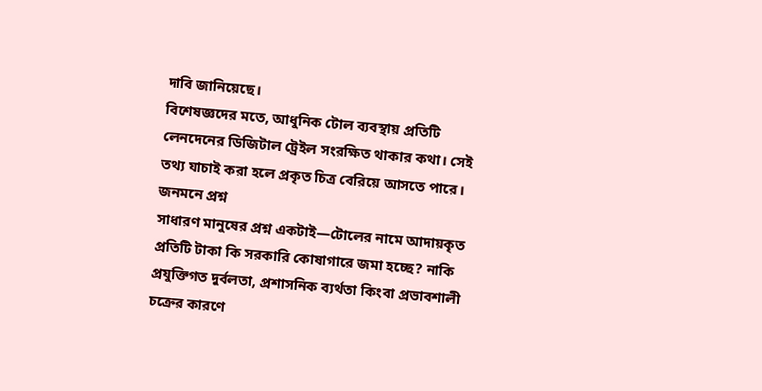দাবি জানিয়েছে।
বিশেষজ্ঞদের মতে, আধুনিক টোল ব্যবস্থায় প্রতিটি লেনদেনের ডিজিটাল ট্রেইল সংরক্ষিত থাকার কথা। সেই তথ্য যাচাই করা হলে প্রকৃত চিত্র বেরিয়ে আসতে পারে।
জনমনে প্রশ্ন
সাধারণ মানুষের প্রশ্ন একটাই—টোলের নামে আদায়কৃত প্রতিটি টাকা কি সরকারি কোষাগারে জমা হচ্ছে? নাকি প্রযুক্তিগত দুর্বলতা, প্রশাসনিক ব্যর্থতা কিংবা প্রভাবশালী চক্রের কারণে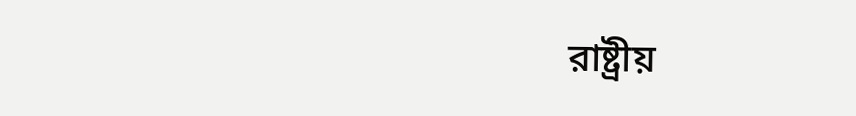রাষ্ট্রীয়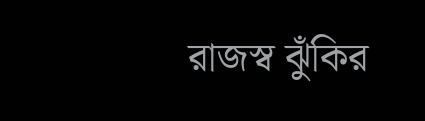রাজস্ব ঝুঁকির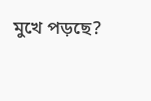মুখে পড়ছে?